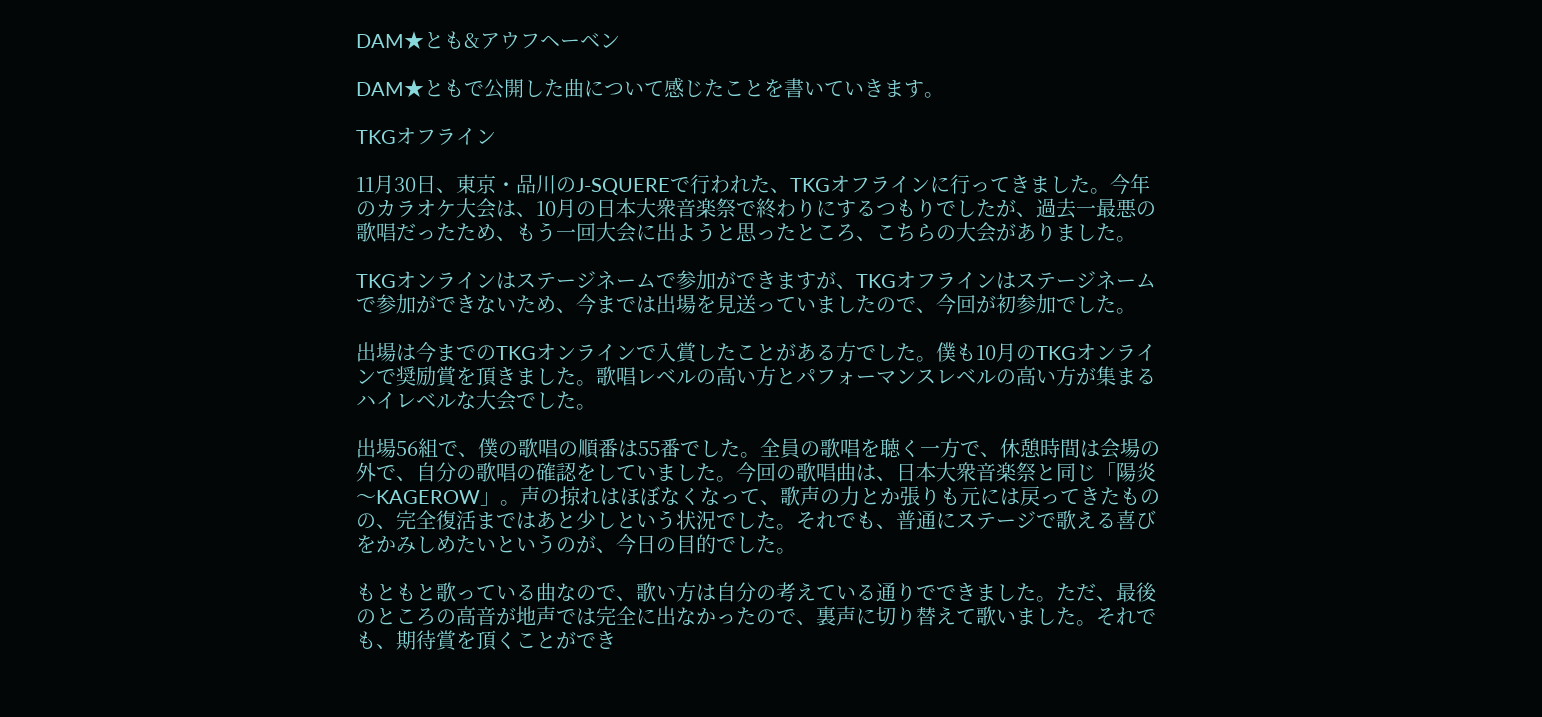DAM★とも&アウフヘーベン

DAM★ともで公開した曲について感じたことを書いていきます。

TKGオフライン

11月30日、東京・品川のJ-SQUEREで行われた、TKGオフラインに行ってきました。今年のカラオケ大会は、10月の日本大衆音楽祭で終わりにするつもりでしたが、過去一最悪の歌唱だったため、もう一回大会に出ようと思ったところ、こちらの大会がありました。

TKGオンラインはステージネームで参加ができますが、TKGオフラインはステージネームで参加ができないため、今までは出場を見送っていましたので、今回が初参加でした。

出場は今までのTKGオンラインで入賞したことがある方でした。僕も10月のTKGオンラインで奨励賞を頂きました。歌唱レベルの高い方とパフォーマンスレベルの高い方が集まるハイレベルな大会でした。

出場56組で、僕の歌唱の順番は55番でした。全員の歌唱を聴く一方で、休憩時間は会場の外で、自分の歌唱の確認をしていました。今回の歌唱曲は、日本大衆音楽祭と同じ「陽炎〜KAGEROW」。声の掠れはほぼなくなって、歌声の力とか張りも元には戻ってきたものの、完全復活まではあと少しという状況でした。それでも、普通にステージで歌える喜びをかみしめたいというのが、今日の目的でした。

もともと歌っている曲なので、歌い方は自分の考えている通りでできました。ただ、最後のところの高音が地声では完全に出なかったので、裏声に切り替えて歌いました。それでも、期待賞を頂くことができ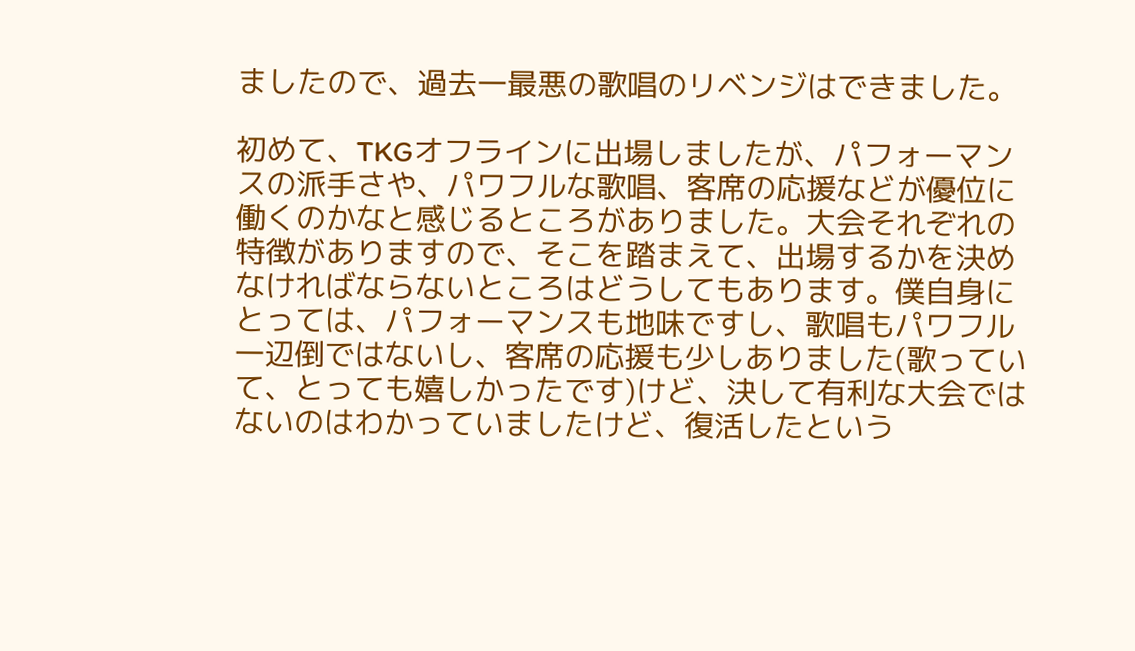ましたので、過去一最悪の歌唱のリベンジはできました。

初めて、TKGオフラインに出場しましたが、パフォーマンスの派手さや、パワフルな歌唱、客席の応援などが優位に働くのかなと感じるところがありました。大会それぞれの特徴がありますので、そこを踏まえて、出場するかを決めなければならないところはどうしてもあります。僕自身にとっては、パフォーマンスも地味ですし、歌唱もパワフル一辺倒ではないし、客席の応援も少しありました(歌っていて、とっても嬉しかったです)けど、決して有利な大会ではないのはわかっていましたけど、復活したという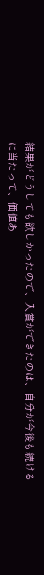結果がどうしても欲しかったので、入賞ができたのは、自分が今後も続けるに当たって、価値あ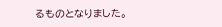るものとなりました。